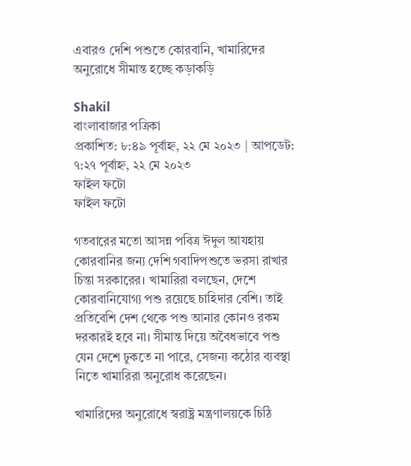এবারও দেশি পশুতে কোরবানি, খামারিদের অনুরোধে সীমান্ত হচ্ছে কড়াকড়ি

Shakil
বাংলাবাজার পত্রিকা
প্রকাশিত: ৮:৪৯ পূর্বাহ্ন, ২২ মে ২০২৩ | আপডেট: ৭:২৭ পূর্বাহ্ন, ২২ মে ২০২৩
ফাইল ফটো
ফাইল ফটো

গতবারের মতো আসন্ন পবিত্র ঈদুল আযহায় কোরবানির জন্য দেশি গবাদিপশুতে ভরসা রাখার চিন্তা সরকারের। খামারিরা বলছেন, দেশে কোরবানিযোগ্য পশু রয়েছে চাহিদার বেশি। তাই প্রতিবেশি দেশ থেকে পশু আনার কোনও রকম দরকারই হবে না। সীমান্ত দিয়ে অবৈধভাবে পশু যেন দেশে ঢুকতে না পারে, সেজন্য কঠোর ব্যবস্থা নিতে খামারিরা অনুরোধ করেছেন।

খামারিদের অনুরোধে স্বরাষ্ট্র মন্ত্রণালয়কে চিঠি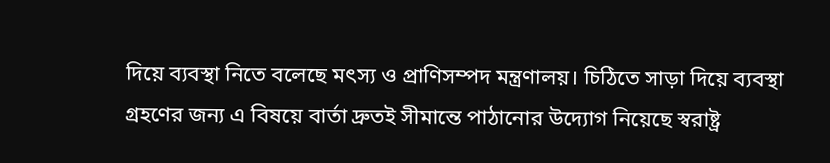দিয়ে ব্যবস্থা নিতে বলেছে মৎস্য ও প্রাণিসম্পদ মন্ত্রণালয়। চিঠিতে সাড়া দিয়ে ব্যবস্থা গ্রহণের জন্য এ বিষয়ে বার্তা দ্রুতই সীমান্তে পাঠানোর উদ্যোগ নিয়েছে স্বরাষ্ট্র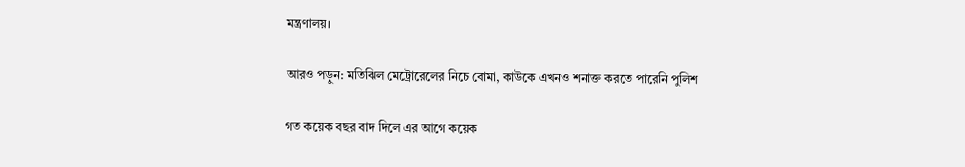মন্ত্রণালয়।

আরও পড়ুন: মতিঝিল মেট্রোরেলের নিচে বোমা, কাউকে এখনও শনাক্ত করতে পারেনি পুলিশ

গত কয়েক বছর বাদ দিলে এর আগে কয়েক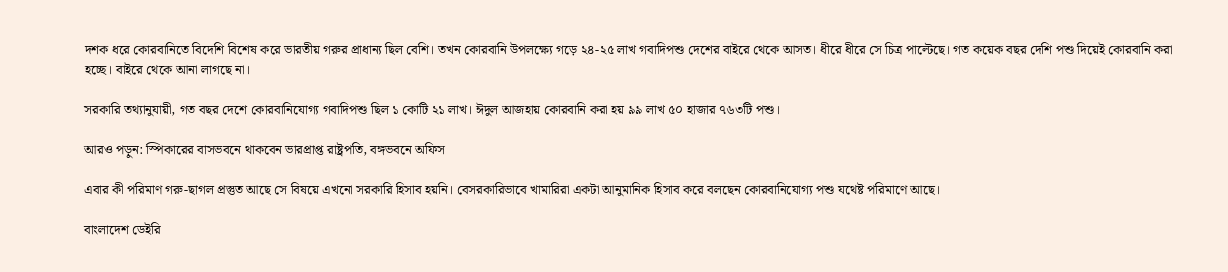দশক ধরে কোরবানিতে বিদেশি বিশেষ করে ভারতীয় গরুর প্রাধান্য ছিল বেশি। তখন কোরবানি উপলক্ষ্যে গড়ে ২৪-২৫ লাখ গবাদিপশু দেশের বাইরে থেকে আসত। ধীরে ধীরে সে চিত্র পাল্টেছে। গত কয়েক বছর দেশি পশু দিয়েই কোরবানি করা হচ্ছে। বাইরে থেকে আনা লাগছে না।

সরকারি তথ্যানুযায়ী, গত বছর দেশে কোরবানিযোগ্য গবাদিপশু ছিল ১ কোটি ২১ লাখ। ঈদুল আজহায় কোরবানি করা হয় ৯৯ লাখ ৫০ হাজার ৭৬৩টি পশু।

আরও পড়ুন: স্পিকারের বাসভবনে থাকবেন ভারপ্রাপ্ত রাষ্ট্রপতি, বঙ্গভবনে অফিস

এবার কী পরিমাণ গরু-ছাগল প্রস্তুত আছে সে বিষয়ে এখনো সরকারি হিসাব হয়নি। বেসরকারিভাবে খামারিরা একটা আনুমানিক হিসাব করে বলছেন কোরবানিযোগ্য পশু যথেষ্ট পরিমাণে আছে।

বাংলাদেশ ডেইরি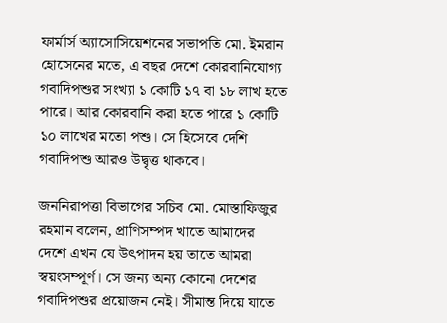ফার্মার্স অ্যাসোসিয়েশনের সভাপতি মো. ইমরান হোসেনের মতে, এ বছর দেশে কোরবানিযোগ্য গবাদিপশুর সংখ্যা ১ কোটি ১৭ বা ১৮ লাখ হতে পারে। আর কোরবানি করা হতে পারে ১ কোটি ১০ লাখের মতো পশু। সে হিসেবে দেশি গবাদিপশু আরও উদ্বৃত্ত থাকবে।

জননিরাপত্তা বিভাগের সচিব মো. মোস্তাফিজুর রহমান বলেন, প্রাণিসম্পদ খাতে আমাদের দেশে এখন যে উৎপাদন হয় তাতে আমরা স্বয়ংসম্পূর্ণ। সে জন্য অন্য কোনো দেশের গবাদিপশুর প্রয়োজন নেই। সীমান্ত দিয়ে যাতে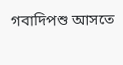গবাদিপশু আসতে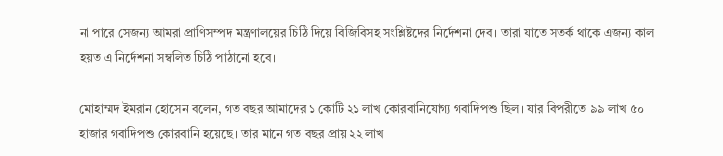না পারে সেজন্য আমরা প্রাণিসম্পদ মন্ত্রণালয়ের চিঠি দিয়ে বিজিবিসহ সংশ্লিষ্টদের নির্দেশনা দেব। তারা যাতে সতর্ক থাকে এজন্য কাল হয়ত এ নির্দেশনা সম্বলিত চিঠি পাঠানো হবে।

মোহাম্মদ ইমরান হোসেন বলেন, গত বছর আমাদের ১ কোটি ২১ লাখ কোরবানিযোগ্য গবাদিপশু ছিল। যার বিপরীতে ৯৯ লাখ ৫০ হাজার গবাদিপশু কোরবানি হয়েছে। তার মানে গত বছর প্রায় ২২ লাখ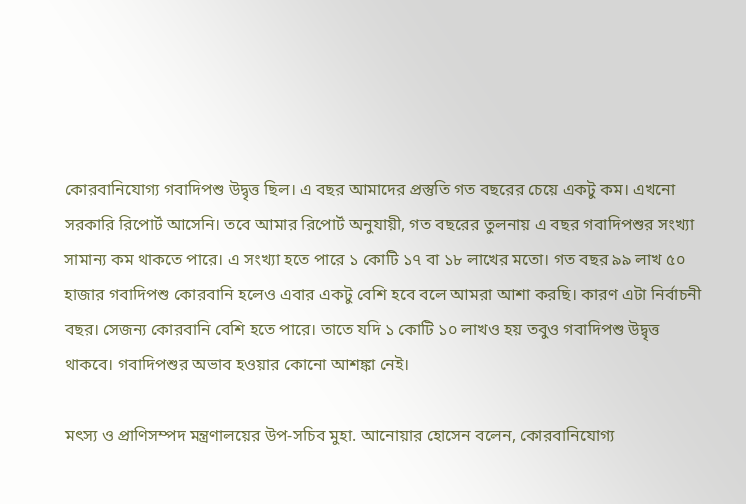কোরবানিযোগ্য গবাদিপশু উদ্বৃত্ত ছিল। এ বছর আমাদের প্রস্তুতি গত বছরের চেয়ে একটু কম। এখনো সরকারি রিপোর্ট আসেনি। তবে আমার রিপোর্ট অনুযায়ী, গত বছরের তুলনায় এ বছর গবাদিপশুর সংখ্যা সামান্য কম থাকতে পারে। এ সংখ্যা হতে পারে ১ কোটি ১৭ বা ১৮ লাখের মতো। গত বছর ৯৯ লাখ ৫০ হাজার গবাদিপশু কোরবানি হলেও এবার একটু বেশি হবে বলে আমরা আশা করছি। কারণ এটা নির্বাচনী বছর। সেজন্য কোরবানি বেশি হতে পারে। তাতে যদি ১ কোটি ১০ লাখও হয় তবুও গবাদিপশু উদ্বৃত্ত থাকবে। গবাদিপশুর অভাব হওয়ার কোনো আশঙ্কা নেই।

মৎস্য ও প্রাণিসম্পদ মন্ত্রণালয়ের উপ-সচিব মুহা. আনোয়ার হোসেন বলেন, কোরবানিযোগ্য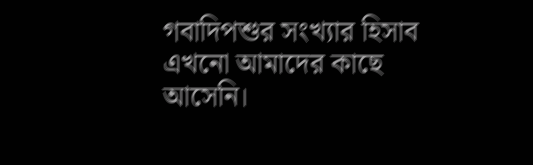গবাদিপশুর সংখ্যার হিসাব এখনো আমাদের কাছে আসেনি।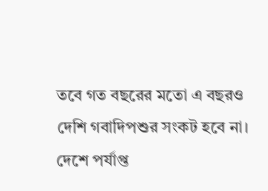তবে গত বছরের মতো এ বছরও দেশি গবাদিপশুর সংকট হবে না। দেশে পর্যাপ্ত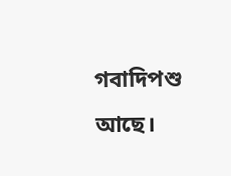গবাদিপশু আছে।